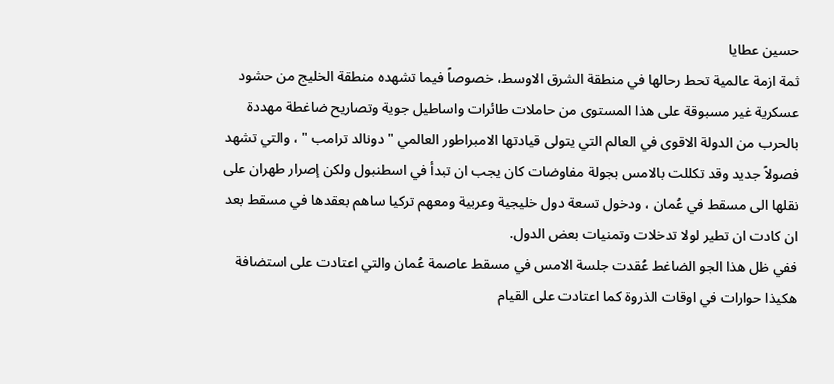حسين عطايا
ثمة ازمة عالمية تحط رحالها في منطقة الشرق الاوسط، خصوصاً فيما تشهده منطقة الخليج من حشود عسكرية غير مسبوقة على هذا المستوى من حاملات طائرات واساطيل جوية وتصاريح ضاغطة مهددة بالحرب من الدولة الاقوى في العالم التي يتولى قيادتها الامبراطور العالمي " دونالد ترامب " ، والتي تشهد فصولاً جديد وقد تكللت بالامس بجولة مفاوضات كان يجب ان تبدأ في اسطنبول ولكن إصرار طهران على نقلها الى مسقط في عُمان ، ودخول تسعة دول خليجية وعربية ومعهم تركيا ساهم بعقدها في مسقط بعد ان كادت ان تطير لولا تدخلات وتمنيات بعض الدول.
ففي ظل هذا الجو الضاغط عُقدت جلسة الامس في مسقط عاصمة عُمان والتي اعتادت على استضافة هكيذا حوارات في اوقات الذروة كما اعتادت على القيام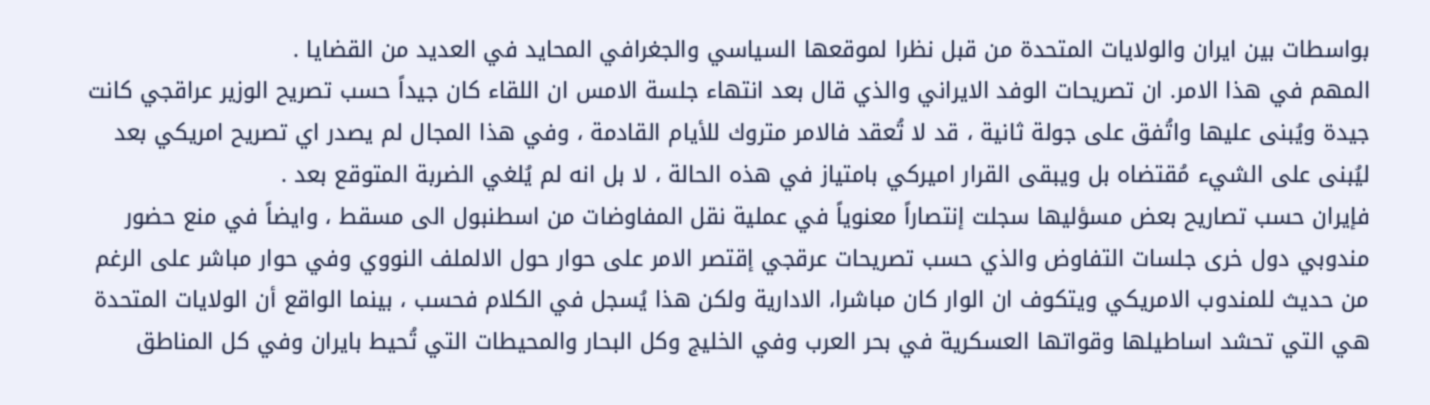بواسطات بين ايران والولايات المتحدة من قبل نظرا لموقعها السياسي والجغرافي المحايد في العديد من القضايا .
المهم في هذا الامر. ان تصريحات الوفد الايراني والذي قال بعد انتهاء جلسة الامس ان اللقاء كان جيداً حسب تصريح الوزير عراقجي كانت جيدة ويُبنى عليها واتُفق على جولة ثانية ، قد لا تُعقد فالامر متروك للأيام القادمة ، وفي هذا المجال لم يصدر اي تصريح امريكي بعد ليُبنى على الشيء مُقتضاه بل ويبقى القرار اميركي بامتياز في هذه الحالة ، لا بل انه لم يُلغي الضربة المتوقع بعد .
فإيران حسب تصاريح بعض مسؤليها سجلت إنتصاراً معنوياً في عملية نقل المفاوضات من اسطنبول الى مسقط ، وايضاً في منع حضور مندوبي دول خرى جلسات التفاوض والذي حسب تصريحات عرقجي إقتصر الامر على حوار حول الالملف النووي وفي حوار مباشر على الرغم من حديث للمندوب الامريكي ويتكوف ان الوار كان مباشرا، الادارية ولكن هذا يُسجل في الكلام فحسب ، بينما الواقع أن الولايات المتحدة هي التي تحشد اساطيلها وقواتها العسكرية في بحر العرب وفي الخليج وكل البحار والمحيطات التي تُحيط بايران وفي كل المناطق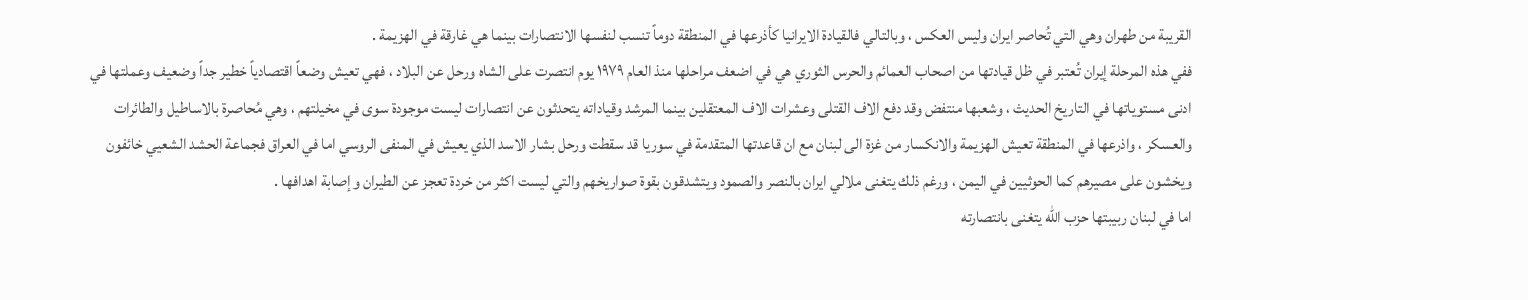القريبة من طهران وهي التي تُحاصر ايران وليس العكس ، وبالتالي فالقيادة الايرانيا كأذرعها في المنطقة دوماً تنسب لنفسها الانتصارات بينما هي غارقة في الهزيمة .
ففي هذه المرحلة إيران تُعتبر في ظل قيادتها من اصحاب العمائم والحرس الثوري هي في اضعف مراحلها منذ العام ١٩٧٩ يوم انتصرت على الشاه ورحل عن البلاد ، فهي تعيش وضعاً اقتصادياً خطير جداً وضعيف وعملتها في ادنى مستوياتها في التاريخ الحديث ، وشعبها منتفض وقد دفع الاف القتلى وعشرات الاف المعتقلين بينما المرشد وقياداته يتحدثون عن انتصارات ليست موجودة سوى في مخيلتهم ، وهي مُحاصرة بالاساطيل والطائرات والعسكر ، واذرعها في المنطقة تعيش الهزيمة والانكسار من غزة الى لبنان مع ان قاعدتها المتقدمة في سوريا قد سقطت ورحل بشار الاسد الذي يعيش في المنفى الروسي اما في العراق فجماعة الحشد الشعيي خائفون ويخشون على مصيرهم كما الحوثيين في اليمن ، ورغم ذلك يتغنى ملالي ايران بالنصر والصمود ويتشدقون بقوة صواريخهم والتي ليست اكثر من خردة تعجز عن الطيران وإصابة اهدافها .
اما في لبنان ربيبتها حزب الله يتغنى بانتصارته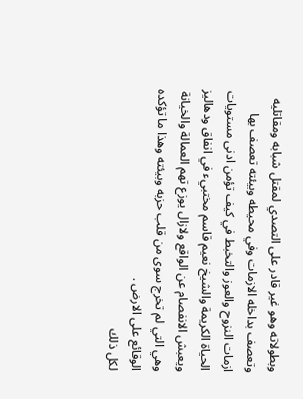وبطولاته وهو غير قادر على التصدي لمقتل شبابه ومقاتليه وتعصف بداخله الازمات وفي محيطه وبيئته تعصف بها ازمات النزوح والعوز والتخبط في كيف تؤمن ادنى مستويات الحياة الكريمة والشيخ نعيم قاسم مختبيء في انفاق ودهاليز ويعبش الانفصام عن الواقع ولازال يوزع تهم العمالة والخيانة وهي التي لم تخرج سوى من قلب حزبه وبيئته وهذا ما تؤكده الوقائع على الارض .
لكل ذلك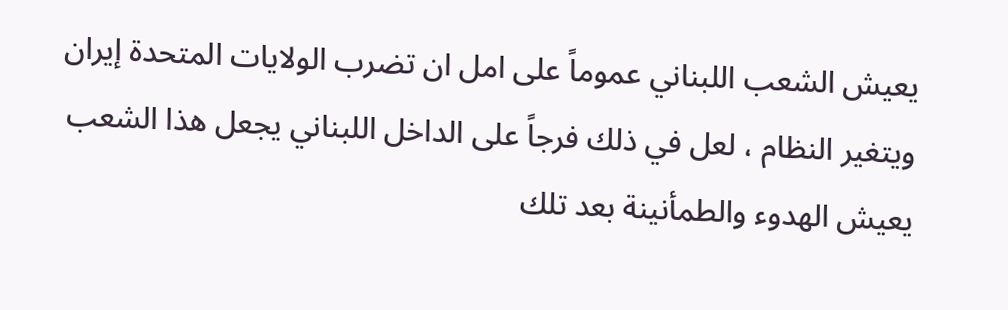يعيش الشعب اللبناني عموماً على امل ان تضرب الولايات المتحدة إيران ويتغير النظام ، لعل في ذلك فرجاً على الداخل اللبناني يجعل هذا الشعب يعيش الهدوء والطمأنينة بعد تلك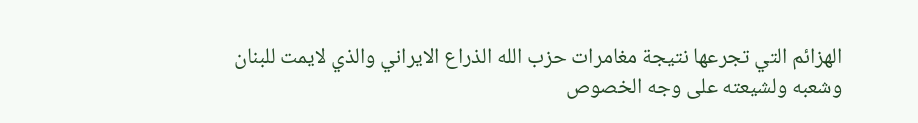الهزائم التي تجرعها نتيجة مغامرات حزب الله الذراع الايراني والذي لايمت للبنان وشعبه ولشيعته على وجه الخصوص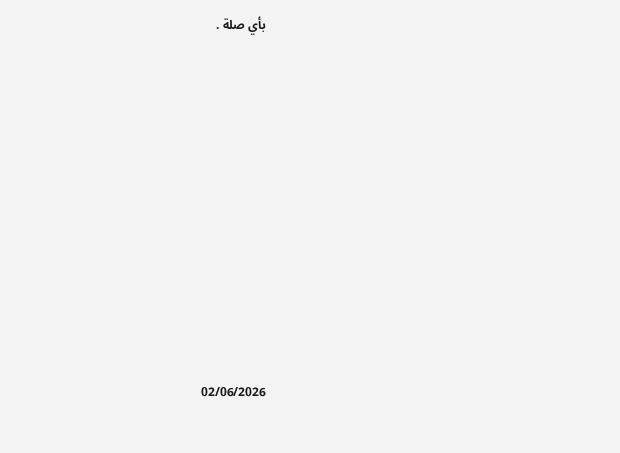بأي صلة .











02/06/2026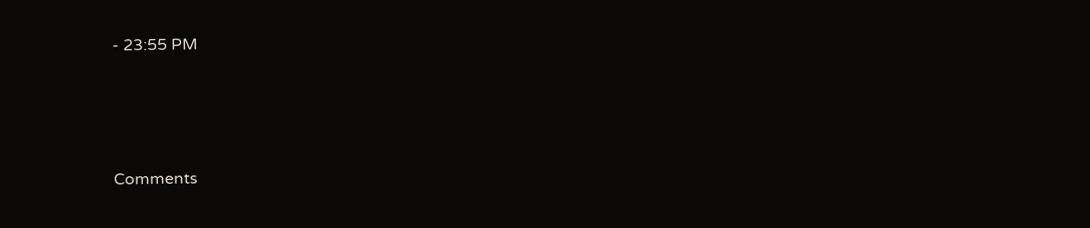- 23:55 PM





Comments